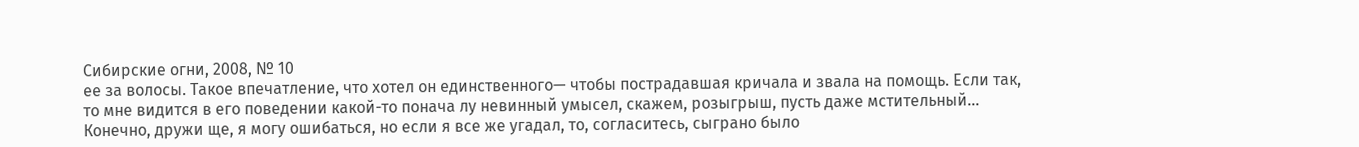Сибирские огни, 2008, № 10
ее за волосы. Такое впечатление, что хотел он единственного— чтобы пострадавшая кричала и звала на помощь. Если так, то мне видится в его поведении какой-то понача лу невинный умысел, скажем, розыгрыш, пусть даже мстительный... Конечно, дружи ще, я могу ошибаться, но если я все же угадал, то, согласитесь, сыграно было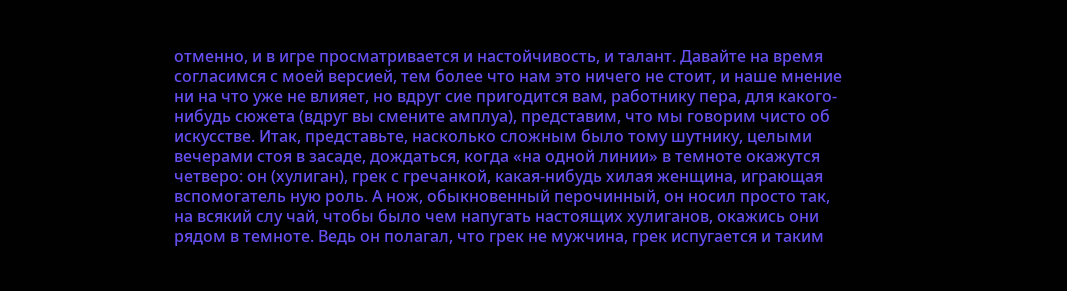отменно, и в игре просматривается и настойчивость, и талант. Давайте на время согласимся с моей версией, тем более что нам это ничего не стоит, и наше мнение ни на что уже не влияет, но вдруг сие пригодится вам, работнику пера, для какого-нибудь сюжета (вдруг вы смените амплуа), представим, что мы говорим чисто об искусстве. Итак, представьте, насколько сложным было тому шутнику, целыми вечерами стоя в засаде, дождаться, когда «на одной линии» в темноте окажутся четверо: он (хулиган), грек с гречанкой, какая-нибудь хилая женщина, играющая вспомогатель ную роль. А нож, обыкновенный перочинный, он носил просто так, на всякий слу чай, чтобы было чем напугать настоящих хулиганов, окажись они рядом в темноте. Ведь он полагал, что грек не мужчина, грек испугается и таким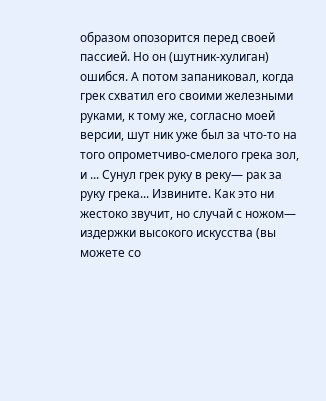образом опозорится перед своей пассией. Но он (шутник-хулиган) ошибся. А потом запаниковал, когда грек схватил его своими железными руками, к тому же, согласно моей версии, шут ник уже был за что-то на того опрометчиво-смелого грека зол, и ... Сунул грек руку в реку— рак за руку грека... Извините. Как это ни жестоко звучит, но случай с ножом— издержки высокого искусства (вы можете со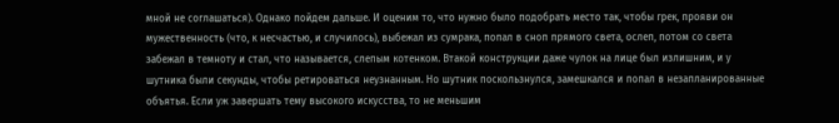мной не соглашаться). Однако пойдем дальше. И оценим то, что нужно было подобрать место так, чтобы грек, прояви он мужественность (что, к несчастью, и случилось), выбежал из сумрака, попал в сноп прямого света, ослеп, потом со света забежал в темноту и стал, что называется, слепым котенком. Втакой конструкции даже чулок на лице был излишним, и у шутника были секунды, чтобы ретироваться неузнанным. Но шутник поскользнулся, замешкался и попал в незапланированные объятья. Если уж завершать тему высокого искусства, то не меньшим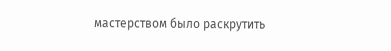мастерством было раскрутить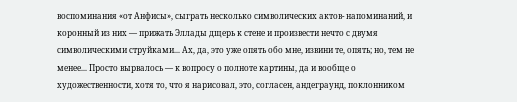воспоминания «от Анфисы», сыграть несколько символических актов- напоминаний, и коронный из них — прижать Эллады дщерь к стене и произвести нечто с двумя символическими струйками... Ах, да, это уже опять обо мне, извини те, опять; но, тем не менее... Просто вырвалось — к вопросу о полноте картины, да и вообще о художественности, хотя то, что я нарисовал, это, согласен, андеграунд, поклонником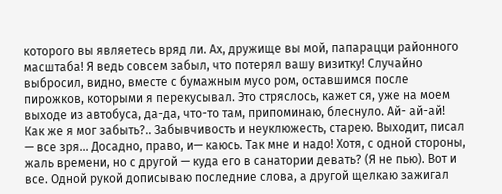которого вы являетесь вряд ли. Ах, дружище вы мой, папарацци районного масштаба! Я ведь совсем забыл, что потерял вашу визитку! Случайно выбросил, видно, вместе с бумажным мусо ром, оставшимся после пирожков, которыми я перекусывал. Это стряслось, кажет ся, уже на моем выходе из автобуса, да-да, что-то там, припоминаю, блеснуло. Ай- ай-ай! Как же я мог забыть?.. Забывчивость и неуклюжесть, старею. Выходит, писал — все зря... Досадно, право, и— каюсь. Так мне и надо! Хотя, с одной стороны, жаль времени, но с другой — куда его в санатории девать? (Я не пью). Вот и все. Одной рукой дописываю последние слова, а другой щелкаю зажигал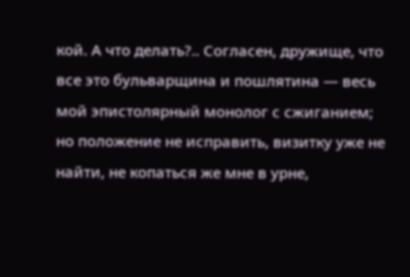кой. А что делать?.. Согласен, дружище, что все это бульварщина и пошлятина — весь мой эпистолярный монолог с сжиганием; но положение не исправить, визитку уже не найти, не копаться же мне в урне,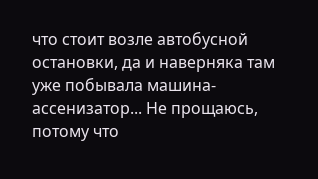что стоит возле автобусной остановки, да и наверняка там уже побывала машина-ассенизатор... Не прощаюсь, потому что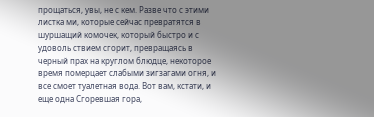прощаться, увы, не с кем. Разве что с этими листка ми, которые сейчас превратятся в шуршащий комочек, который быстро и с удоволь ствием сгорит, превращаясь в черный прах на круглом блюдце, некоторое время померцает слабыми зигзагами огня, и все смоет туалетная вода. Вот вам, кстати, и еще одна Сгоревшая гора,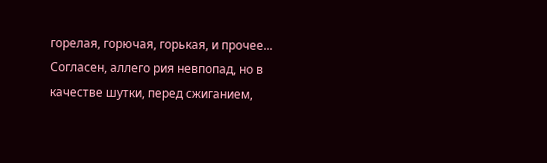горелая, горючая, горькая, и прочее... Согласен, аллего рия невпопад, но в качестве шутки, перед сжиганием,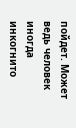пойдет. Может ведь человек иногда инкогнито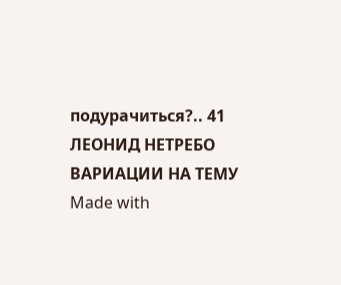подурачиться?.. 41 ЛЕОНИД НЕТРЕБО ВАРИАЦИИ НА ТЕМУ
Made with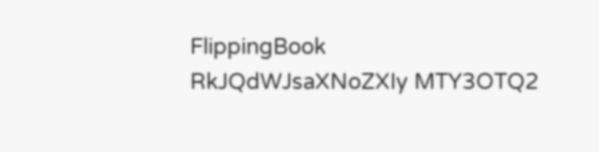FlippingBook
RkJQdWJsaXNoZXIy MTY3OTQ2